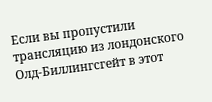Если вы пропустили трансляцию из лондонского Олд-Биллингсгейт в этот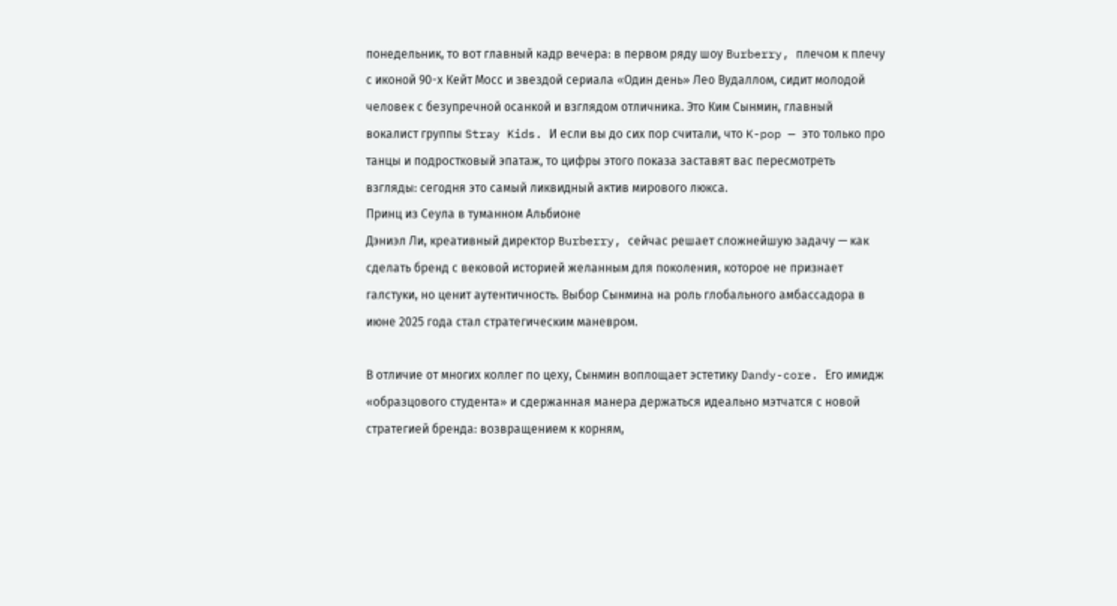понедельник, то вот главный кадр вечера: в первом ряду шоу Burberry, плечом к плечу с иконой 90-х Кейт Мосс и звездой сериала «Один день» Лео Вудаллом, сидит молодой человек с безупречной осанкой и взглядом отличника. Это Ким Сынмин, главный вокалист группы Stray Kids. И если вы до сих пор считали, что K-pop — это только про танцы и подростковый эпатаж, то цифры этого показа заставят вас пересмотреть взгляды: сегодня это самый ликвидный актив мирового люкса.
Принц из Сеула в туманном Альбионе
Дэниэл Ли, креативный директор Burberry, сейчас решает сложнейшую задачу — как сделать бренд с вековой историей желанным для поколения, которое не признает галстуки, но ценит аутентичность. Выбор Сынмина на роль глобального амбассадора в июне 2025 года стал стратегическим маневром.

В отличие от многих коллег по цеху, Сынмин воплощает эстетику Dandy-core. Его имидж «образцового студента» и сдержанная манера держаться идеально мэтчатся с новой стратегией бренда: возвращением к корням,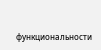функциональности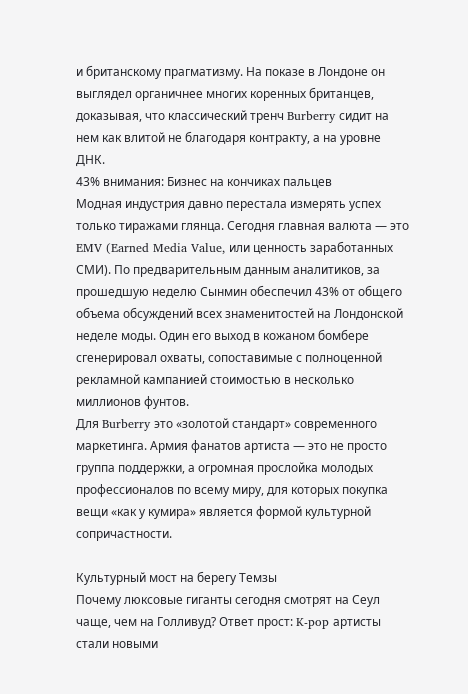и британскому прагматизму. На показе в Лондоне он выглядел органичнее многих коренных британцев, доказывая, что классический тренч Burberry сидит на нем как влитой не благодаря контракту, а на уровне ДНК.
43% внимания: Бизнес на кончиках пальцев
Модная индустрия давно перестала измерять успех только тиражами глянца. Сегодня главная валюта — это EMV (Earned Media Value, или ценность заработанных СМИ). По предварительным данным аналитиков, за прошедшую неделю Сынмин обеспечил 43% от общего объема обсуждений всех знаменитостей на Лондонской неделе моды. Один его выход в кожаном бомбере сгенерировал охваты, сопоставимые с полноценной рекламной кампанией стоимостью в несколько миллионов фунтов.
Для Burberry это «золотой стандарт» современного маркетинга. Армия фанатов артиста — это не просто группа поддержки, а огромная прослойка молодых профессионалов по всему миру, для которых покупка вещи «как у кумира» является формой культурной сопричастности.

Культурный мост на берегу Темзы
Почему люксовые гиганты сегодня смотрят на Сеул чаще, чем на Голливуд? Ответ прост: K-pop артисты стали новыми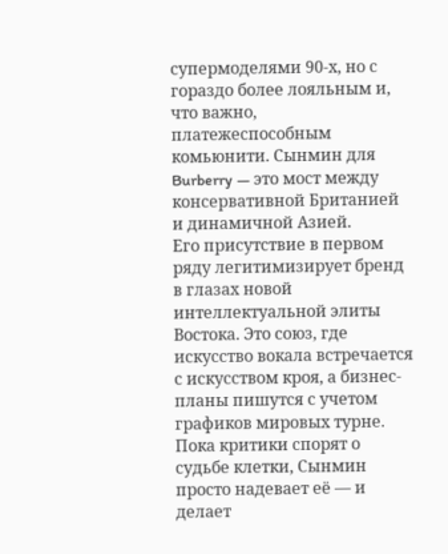супермоделями 90-х, но с гораздо более лояльным и, что важно, платежеспособным комьюнити. Сынмин для Burberry — это мост между консервативной Британией и динамичной Азией.
Его присутствие в первом ряду легитимизирует бренд в глазах новой интеллектуальной элиты Востока. Это союз, где искусство вокала встречается с искусством кроя, а бизнес-планы пишутся с учетом графиков мировых турне. Пока критики спорят о судьбе клетки, Сынмин просто надевает её — и делает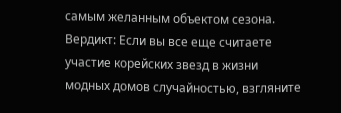самым желанным объектом сезона.
Вердикт: Если вы все еще считаете участие корейских звезд в жизни модных домов случайностью, взгляните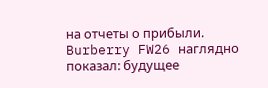на отчеты о прибыли. Burberry FW26 наглядно показал: будущее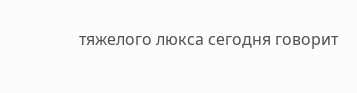тяжелого люкса сегодня говорит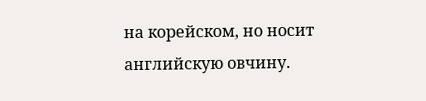на корейском, но носит английскую овчину.